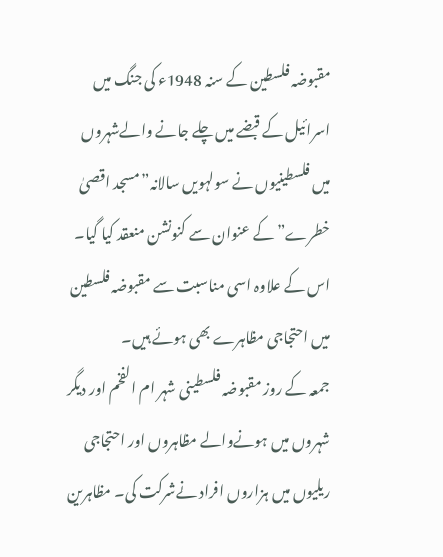مقبوضہ فلسطین کے سنہ 1948ء کی جنگ میں اسرائیل کے قبضے میں چلے جانے والےشہروں میں فلسطینیوں نے سولہویں سالانہ”مسجد اقصیٰ خطرے” کے عنوان سے کنونشن منعقد کیا گیا۔ اس کے علاوہ اسی مناسبت سے مقبوضہ فلسطین میں احتجاجی مظاہرے بھی ہوئے ہیں۔
جمعہ کے روز مقبوضہ فلسطینی شہر ام الفخم اور دیگر شہروں میں ہونےوالے مظاہروں اور احتجاجی ریلیوں میں ہزاروں افراد نےشرکت کی۔ مظاہرین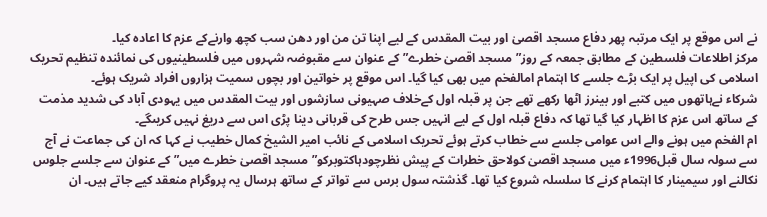نے اس موقع پر ایک مرتبہ پھر دفاع مسجد اقصیٰ اور بیت المقدس کے لیے اپنا تن من اور دھن سب کچھ وارنےکے عزم کا اعادہ کیا۔
مرکز اطلاعات فلسطین کے مطابق جمعہ کے روز”مسجد اقصیٰ خطرے” کے عنوان سے مقبوضہ شہروں میں فلسطینیوں کی نمائندہ تنظیم تحریک اسلامی کی اپیل پر ایک بڑے جلسے کا اہتمام امالفخم میں بھی کیا گیا۔ اس موقع پر خواتین اور بچوں سمیت ہزاروں افراد شریک ہوئے۔
شرکاء نےہاتھوں میں کتبے اور بینرز اٹھا رکھے تھے جن پر قبلہ اول کےخلاف صہیونی سازشوں اور بیت المقدس میں یہودی آباد کی شدید مذمت کے ساتھ اس عزم کا اظہار کیا گیا تھا کہ دفاع قبلہ اول کے لیے انہیں جس طرح کی قربانی دینا پڑی اس سے دریغ نہیں کریںگے۔
ام الفخم میں ہونے والے اس عوامی جلسے سے خطاب کرتے ہوئے تحریک اسلامی کے نائب امیر الشیخ کمال خطیب نے کہا کہ ان کی جماعت نے آج سے سولہ سال قبل1996ء میں مسجد اقصیٰ کولاحق خطرات کے پیش نظرچودہاکتوبرکو”مسجد اقصیٰ خطرے میں” کے عنوان سے جلسے جلوس نکالنے اور سیمینار کا اہتمام کرنے کا سلسلہ شروع کیا تھا۔ گذشتہ سول برس سے تواتر کے ساتھ ہرسال یہ پروگرام منعقد کیے جاتے ہیں۔ ان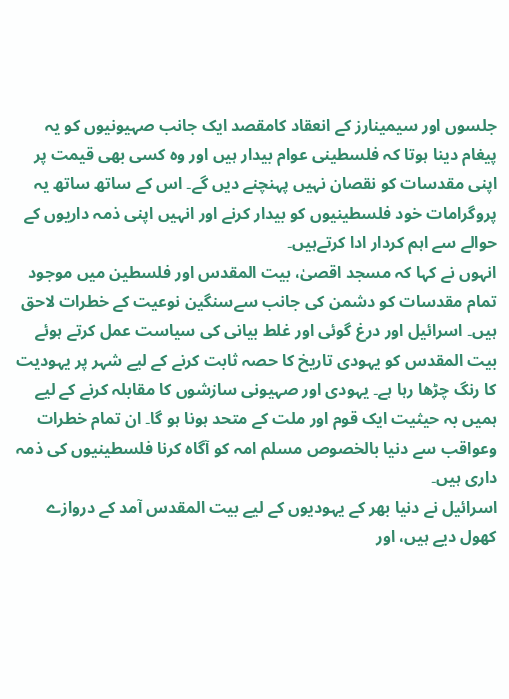جلسوں اور سیمینارز کے انعقاد کامقصد ایک جانب صہیونیوں کو یہ پیغام دینا ہوتا کہ فلسطینی عوام بیدار ہیں اور وہ کسی بھی قیمت پر اپنی مقدسات کو نقصان نہیں پہنچنے دیں گے۔ اس کے ساتھ ساتھ یہ پروگرامات خود فلسطینیوں کو بیدار کرنے اور انہیں اپنی ذمہ داریوں کے حوالے سے اہم کردار ادا کرتےہیں۔
انہوں نے کہا کہ مسجد اقصیٰ، بیت المقدس اور فلسطین میں موجود تمام مقدسات کو دشمن کی جانب سےسنگین نوعیت کے خطرات لاحق ہیں۔ اسرائیل اور درغ گوئی اور غلط بیانی کی سیاست عمل کرتے ہوئے بیت المقدس کو یہودی تاریخ کا حصہ ثابت کرنے کے لیے شہر پر یہودیت کا رنگ چڑھا رہا ہے۔ یہودی اور صہیونی سازشوں کا مقابلہ کرنے کے لیے ہمیں بہ حیثیت ایک قوم اور ملت کے متحد ہونا ہو گا۔ ان تمام خطرات وعواقب سے دنیا بالخصوص مسلم امہ کو آگاہ کرنا فلسطینیوں کی ذمہ داری ہیں۔
اسرائیل نے دنیا بھر کے یہودیوں کے لیے بیت المقدس آمد کے دروازے کھول دیے ہیں، اور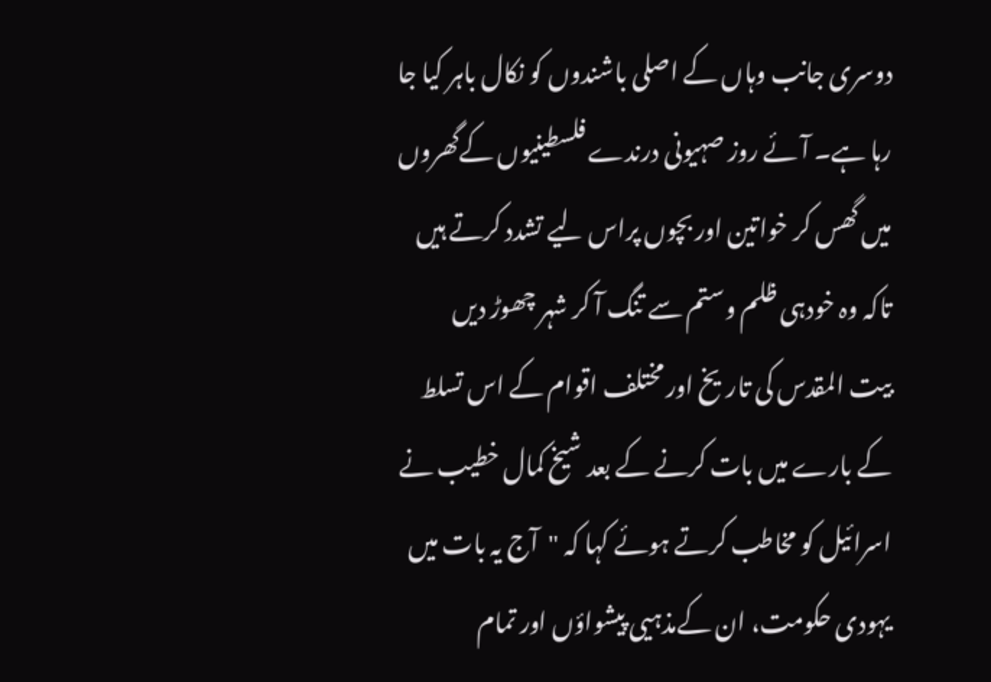دوسری جانب وہاں کے اصلی باشندوں کو نکال باہر کیا جا رہا ہے۔ آئے روز صہیونی درندے فلسطینیوں کےگھروں میں گھس کر خواتین اور بچوں پراس لیے تشدد کرتے ہیں تاکہ وہ خودہی ظلم وستم سے تنگ آ کر شہر چھوڑ دیں
بیت المقدس کی تاریخ اور مختلف اقوام کے اس تسلط کے بارے میں بات کرنے کے بعد شیخ کمال خطیب نے اسرائیل کو مخاطب کرتے ہوئے کہا کہ "آج یہ بات میں یہودی حکومت، ان کےمذہیی پیشواؤں اور تمام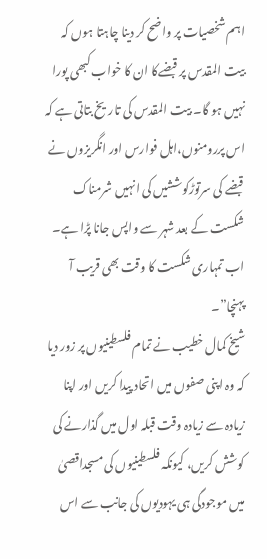اہم شخصیات پر واضح کر دینا چاہتا ہوں کہ بیت المقدس پر قبضےکا ان کا خواب کبھی پورا نہیں ہو گا۔ بیت المقدس کی تاریخ بتاتی ہے کہ اس پررومنوں،اہل فوارس اور انگریزوں نے قبضے کی سرتوڑکوششیں کی انہیں شرمناک شکست کے بعد شہر سے واپس جانا پڑا ہے۔ اب تمہاری شکست کا وقت بھی قریب آ پہنچا”۔
شیخ کمال خطیب نے تمام فلسطینیوں پر زور دیا کہ وہ اپنی صفوں میں اتحاد پیدا کریں اور اپنا زیادہ سے زیادہ وقت قبلہ اول میں گذارنے کی کوشش کریں، کیونکہ فلسطینیوں کی مسجداقصیٰ میں موجودگی ہی یہودیوں کی جانب سے اس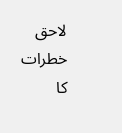لاحق خطرات کا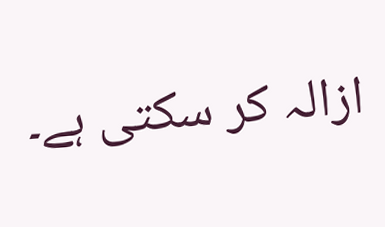ازالہ کر سکتی ہے۔